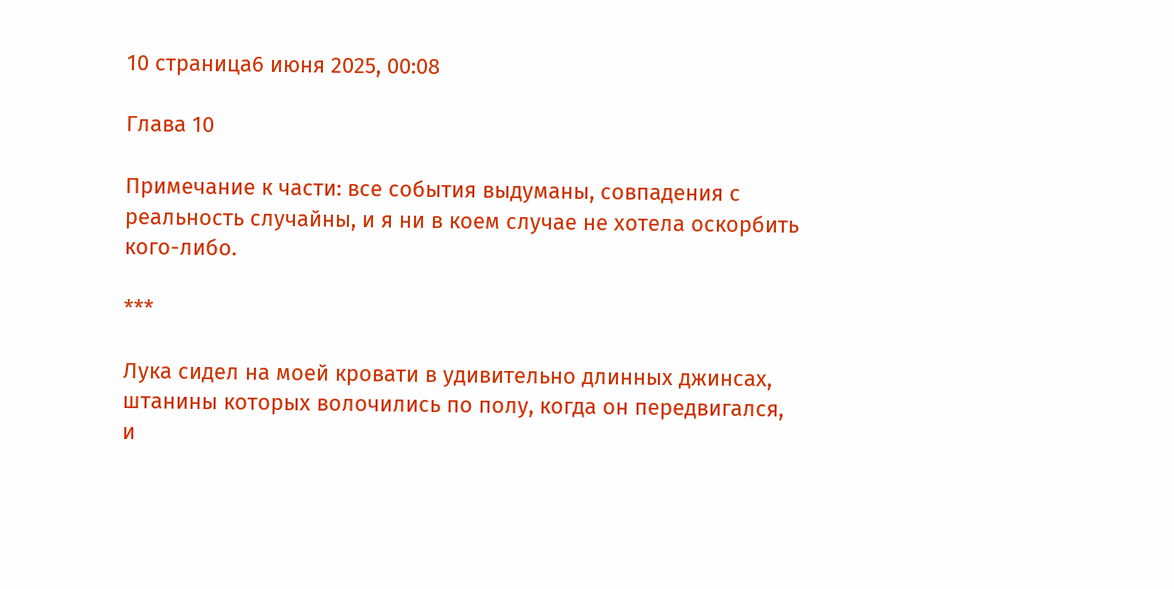10 страница6 июня 2025, 00:08

Глава 10

Примечание к части: все события выдуманы, совпадения с реальность случайны, и я ни в коем случае не хотела оскорбить кого-либо.

***

Лука сидел на моей кровати в удивительно длинных джинсах, штанины которых волочились по полу, когда он передвигался, и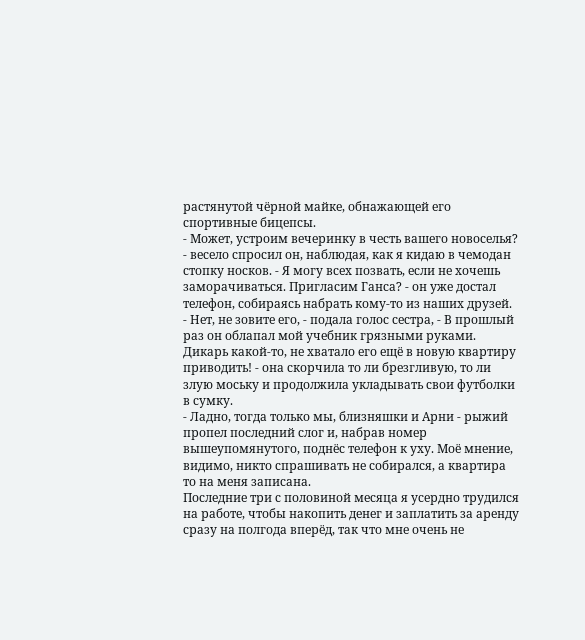растянутой чёрной майке, обнажающей его спортивные бицепсы.
- Может, устроим вечеринку в честь вашего новоселья? - весело спросил он, наблюдая, как я кидаю в чемодан стопку носков. - Я могу всех позвать, если не хочешь заморачиваться. Пригласим Ганса? - он уже достал телефон, собираясь набрать кому-то из наших друзей.
- Нет, не зовите его, - подала голос сестра, - В прошлый раз он облапал мой учебник грязными руками. Дикарь какой-то, не хватало его ещё в новую квартиру приводить! - она скорчила то ли брезгливую, то ли злую моську и продолжила укладывать свои футболки в сумку.
- Ладно, тогда только мы, близняшки и Арни - рыжий пропел последний слог и, набрав номер вышеупомянутого, поднёс телефон к уху. Моё мнение, видимо, никто спрашивать не собирался, а квартира то на меня записана.
Последние три с половиной месяца я усердно трудился на работе, чтобы накопить денег и заплатить за аренду сразу на полгода вперёд, так что мне очень не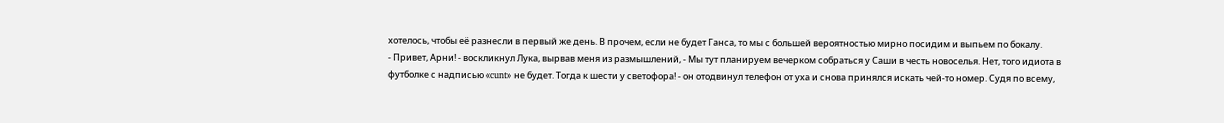хотелось, чтобы её разнесли в первый же день. В прочем, если не будет Ганса, то мы с большей вероятностью мирно посидим и выпьем по бокалу.
- Привет, Арни! - воскликнул Лука, вырвав меня из размышлений, - Мы тут планируем вечерком собраться у Саши в честь новоселья. Нет, того идиота в футболке с надписью «cunt» не будет. Тогда к шести у светофора! - он отодвинул телефон от уха и снова принялся искать чей-то номер. Судя по всему,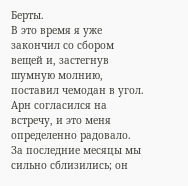Берты.
В это время я уже закончил со сбором вещей и, застегнув шумную молнию, поставил чемодан в угол.
Арн согласился на встречу, и это меня определенно радовало.
За последние месяцы мы сильно сблизились; он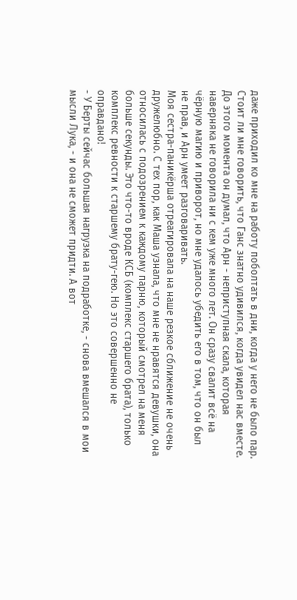даже приходил ко мне на работу поболтать в дни, когда у него не было пар. Стоит ли мне говорить, что Ганс знатно удивился, когда увидел нас вместе. До этого момента он думал, что Арн - неприступная скала, которая наверняка не говорила ни с кем уже много лет. Он сразу свалит всё на чёрную магию и приворот, но мне удалось убедить его в том, что он был не прав, и Арн умеет разговаривать.
Моя сестра-паникёрша отреагировала на наше резкое сближение не очень дружелюбно. С тех пор, как Маша узнала, что мне не нравятся девушки, она относилась с подозрением к каждому парню, который смотрел на меня больше секунды. Это что-то вроде КСБ (комплекс старшего брата), только комплекс ревности к старшему брату-гею. Но это совершенно не оправдано!
- У Берты сейчас большая нагрузка на подработке, - снова вмешался в мои мысли Лука, - и она не сможет придти. А вот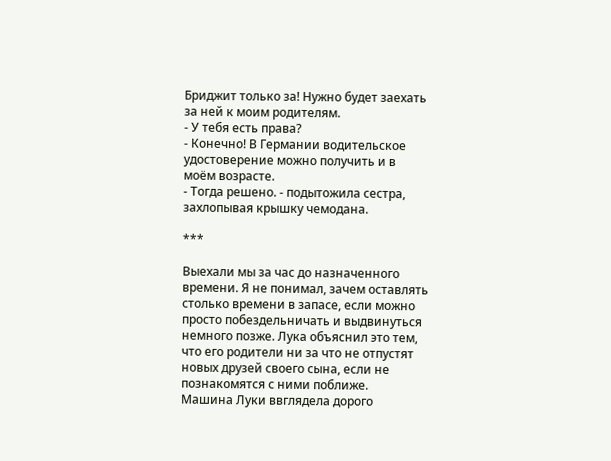Бриджит только за! Нужно будет заехать за ней к моим родителям.
- У тебя есть права?
- Конечно! В Германии водительское удостоверение можно получить и в моём возрасте.
- Тогда решено. - подытожила сестра, захлопывая крышку чемодана.

***

Выехали мы за час до назначенного времени. Я не понимал, зачем оставлять столько времени в запасе, если можно просто побездельничать и выдвинуться немного позже. Лука объяснил это тем, что его родители ни за что не отпустят новых друзей своего сына, если не познакомятся с ними поближе.
Машина Луки ввглядела дорого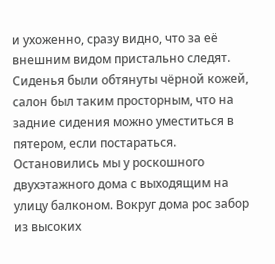и ухоженно, сразу видно, что за её внешним видом пристально следят. Сиденья были обтянуты чёрной кожей, салон был таким просторным, что на задние сидения можно уместиться в пятером, если постараться.
Остановились мы у роскошного двухэтажного дома с выходящим на улицу балконом. Вокруг дома рос забор из высоких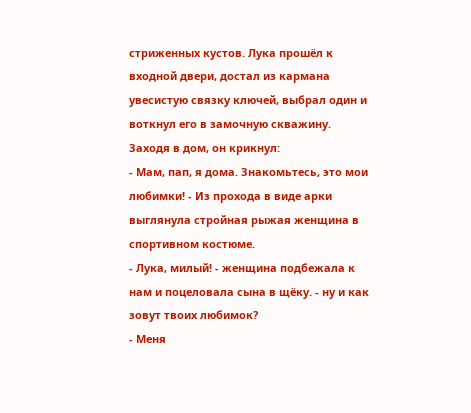стриженных кустов. Лука прошёл к входной двери, достал из кармана увесистую связку ключей, выбрал один и воткнул его в замочную скважину. Заходя в дом, он крикнул:
- Мам, пап, я дома. Знакомьтесь, это мои любимки! - Из прохода в виде арки выглянула стройная рыжая женщина в спортивном костюме.
- Лука, милый! - женщина подбежала к нам и поцеловала сына в щёку. - ну и как зовут твоих любимок?
- Меня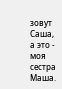зовут Саша, а это - моя сестра Маша.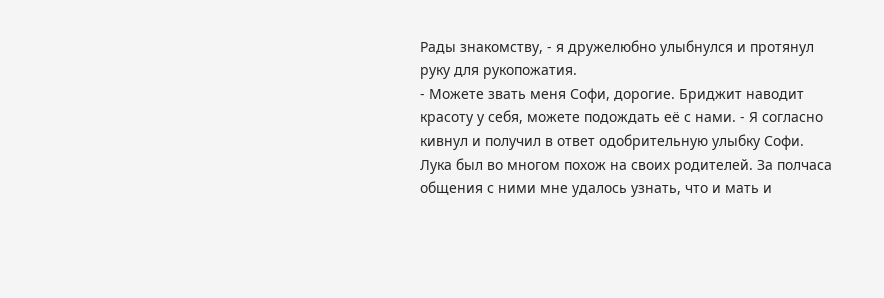Рады знакомству, - я дружелюбно улыбнулся и протянул руку для рукопожатия.
- Можете звать меня Софи, дорогие. Бриджит наводит красоту у себя, можете подождать её с нами. - Я согласно кивнул и получил в ответ одобрительную улыбку Софи.
Лука был во многом похож на своих родителей. За полчаса общения с ними мне удалось узнать, что и мать и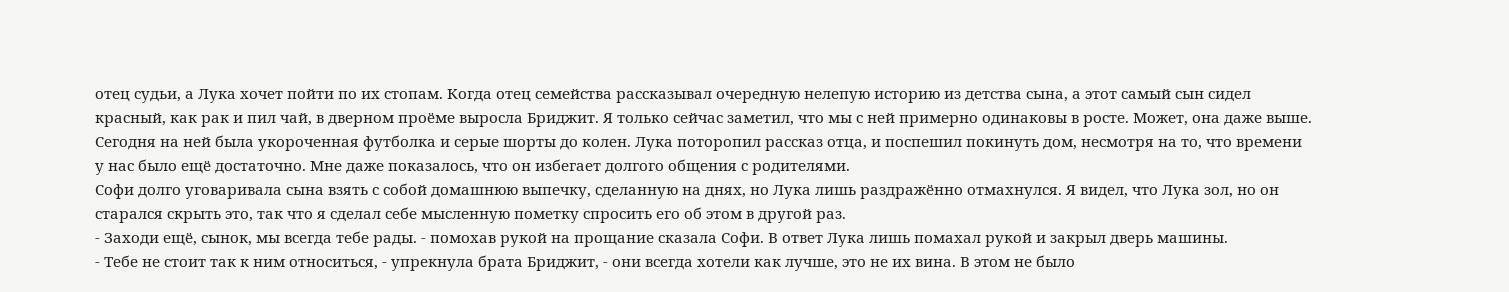отец судьи, а Лука хочет пойти по их стопам. Когда отец семейства рассказывал очередную нелепую историю из детства сына, а этот самый сын сидел красный, как рак и пил чай, в дверном проёме выросла Бриджит. Я только сейчас заметил, что мы с ней примерно одинаковы в росте. Может, она даже выше. Сегодня на ней была укороченная футболка и серые шорты до колен. Лука поторопил рассказ отца, и поспешил покинуть дом, несмотря на то, что времени у нас было ещё достаточно. Мне даже показалось, что он избегает долгого общения с родителями.
Софи долго уговаривала сына взять с собой домашнюю выпечку, сделанную на днях, но Лука лишь раздражённо отмахнулся. Я видел, что Лука зол, но он старался скрыть это, так что я сделал себе мысленную пометку спросить его об этом в другой раз.
- Заходи ещё, сынок, мы всегда тебе рады. - помохав рукой на прощание сказала Софи. В ответ Лука лишь помахал рукой и закрыл дверь машины.
- Тебе не стоит так к ним относиться, - упрекнула брата Бриджит, - они всегда хотели как лучше, это не их вина. В этом не было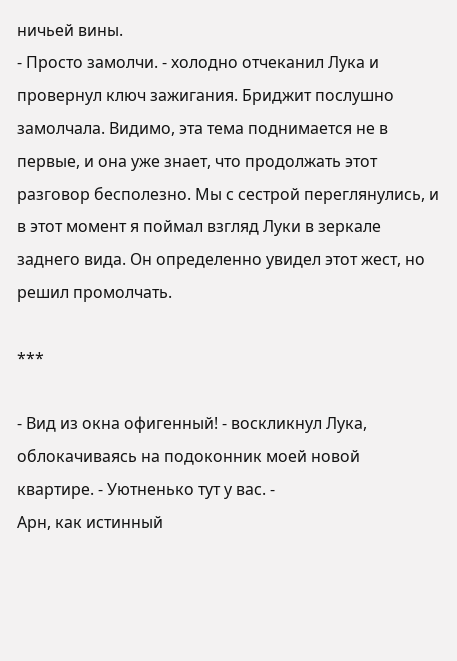ничьей вины.
- Просто замолчи. - холодно отчеканил Лука и провернул ключ зажигания. Бриджит послушно замолчала. Видимо, эта тема поднимается не в первые, и она уже знает, что продолжать этот разговор бесполезно. Мы с сестрой переглянулись, и в этот момент я поймал взгляд Луки в зеркале заднего вида. Он определенно увидел этот жест, но решил промолчать.

***

- Вид из окна офигенный! - воскликнул Лука, облокачиваясь на подоконник моей новой квартире. - Уютненько тут у вас. -
Арн, как истинный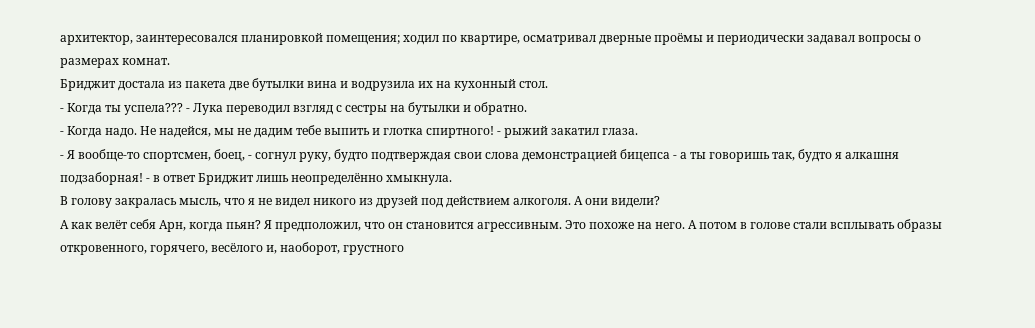архитектор, заинтересовался планировкой помещения; ходил по квартире, осматривал дверные проёмы и периодически задавал вопросы о размерах комнат.
Бриджит достала из пакета две бутылки вина и водрузила их на кухонный стол.
- Когда ты успела??? - Лука переводил взгляд с сестры на бутылки и обратно.
- Когда надо. Не надейся, мы не дадим тебе выпить и глотка спиртного! - рыжий закатил глаза.
- Я вообще-то спортсмен, боец, - согнул руку, будто подтверждая свои слова демонстрацией бицепса - а ты говоришь так, будто я алкашня подзаборная! - в ответ Бриджит лишь неопределённо хмыкнула.
В голову закралась мысль, что я не видел никого из друзей под действием алкоголя. А они видели?
А как велёт себя Арн, когда пьян? Я предположил, что он становится агрессивным. Это похоже на него. А потом в голове стали всплывать образы откровенного, горячего, весёлого и, наоборот, грустного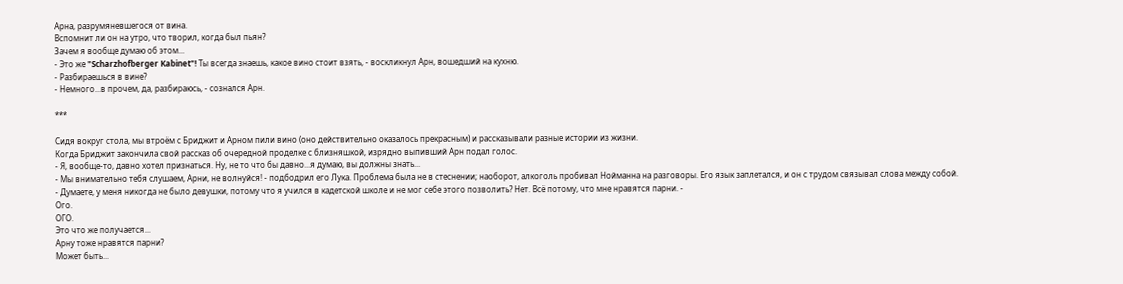Арна, разрумяневшегося от вина.
Вспомнит ли он на утро, что творил, когда был пьян?
Зачем я вообще думаю об этом...
- Это же "Scharzhofberger Kabinet"! Ты всегда знаешь, какое вино стоит взять, - воскликнул Арн, вошедший на кухню.
- Разбираешься в вине?
- Немного...в прочем, да, разбираюсь, - сознался Арн.

***

Сидя вокруг стола, мы втроём с Бриджит и Арном пили вино (оно действительно оказалось прекрасным) и рассказывали разные истории из жизни.
Когда Бриджит закончила свой рассказ об очередной проделке с близняшкой, изрядно выпивший Арн подал голос.
- Я, вообще-то, давно хотел признаться. Ну, не то что бы давно...я думаю, вы должны знать...
- Мы внимательно тебя слушаем, Арни, не волнуйся! - подбодрил его Лука. Проблема была не в стеснении; наоборот, алкоголь пробивал Нойманна на разговоры. Его язык заплетался, и он с трудом связывал слова между собой.
- Думаете, у меня никогда не было девушки, потому что я учился в кадетской школе и не мог себе этого позволить? Нет. Всё потому, что мне нравятся парни. -
Ого.
ОГО.
Это что же получается...
Арну тоже нравятся парни?
Может быть...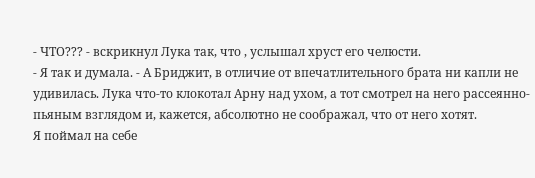- ЧТО??? - вскрикнул Лука так, что , услышал хруст его челюсти.
- Я так и думала. - А Бриджит, в отличие от впечатлительного брата ни капли не удивилась. Лука что-то клокотал Арну над ухом, а тот смотрел на него рассеянно-пьяным взглядом и, кажется, абсолютно не соображал, что от него хотят.
Я поймал на себе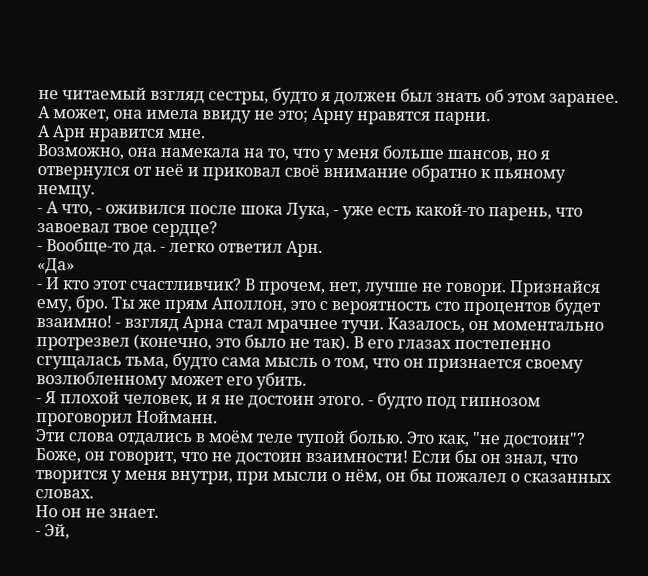не читаемый взгляд сестры, будто я должен был знать об этом заранее. А может, она имела ввиду не это; Арну нравятся парни.
А Арн нравится мне.
Возможно, она намекала на то, что у меня больше шансов, но я отвернулся от неё и приковал своё внимание обратно к пьяному немцу.
- А что, - оживился после шока Лука, - уже есть какой-то парень, что завоевал твое сердце?
- Вообще-то да. - легко ответил Арн.
«Да»
- И кто этот счастливчик? В прочем, нет, лучше не говори. Признайся ему, бро. Ты же прям Аполлон, это с вероятность сто процентов будет взаимно! - взгляд Арна стал мрачнее тучи. Казалось, он моментально протрезвел (конечно, это было не так). В его глазах постепенно сгущалась тьма, будто сама мысль о том, что он признается своему возлюбленному может его убить.
- Я плохой человек, и я не достоин этого. - будто под гипнозом проговорил Нойманн.
Эти слова отдались в моём теле тупой болью. Это как, "не достоин"?
Боже, он говорит, что не достоин взаимности! Если бы он знал, что творится у меня внутри, при мысли о нём, он бы пожалел о сказанных словах.
Но он не знает.
- Эй,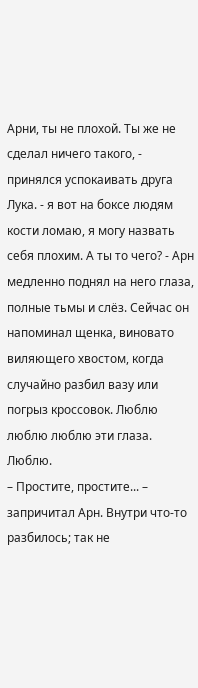Арни, ты не плохой. Ты же не сделал ничего такого, - принялся успокаивать друга Лука. - я вот на боксе людям кости ломаю, я могу назвать себя плохим. А ты то чего? - Арн медленно поднял на него глаза, полные тьмы и слёз. Сейчас он напоминал щенка, виновато виляющего хвостом, когда случайно разбил вазу или погрыз кроссовок. Люблю люблю люблю эти глаза.
Люблю.
– Простите, простите... – запричитал Арн. Внутри что-то разбилось; так не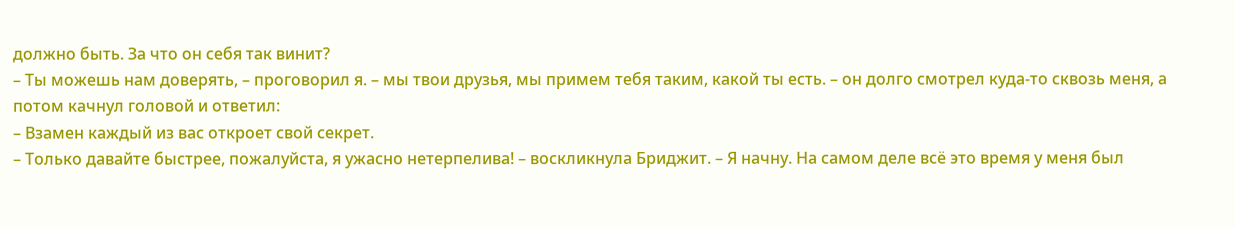должно быть. За что он себя так винит?
– Ты можешь нам доверять, – проговорил я. – мы твои друзья, мы примем тебя таким, какой ты есть. – он долго смотрел куда-то сквозь меня, а потом качнул головой и ответил:
– Взамен каждый из вас откроет свой секрет.
– Только давайте быстрее, пожалуйста, я ужасно нетерпелива! – воскликнула Бриджит. – Я начну. На самом деле всё это время у меня был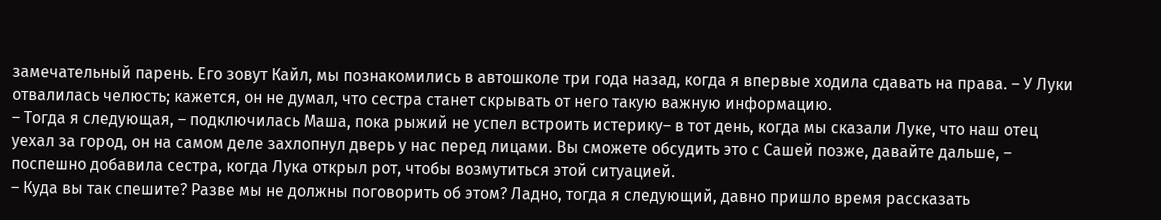замечательный парень. Его зовут Кайл, мы познакомились в автошколе три года назад, когда я впервые ходила сдавать на права. – У Луки отвалилась челюсть; кажется, он не думал, что сестра станет скрывать от него такую важную информацию.
– Тогда я следующая, – подключилась Маша, пока рыжий не успел встроить истерику– в тот день, когда мы сказали Луке, что наш отец уехал за город, он на самом деле захлопнул дверь у нас перед лицами. Вы сможете обсудить это с Сашей позже, давайте дальше, – поспешно добавила сестра, когда Лука открыл рот, чтобы возмутиться этой ситуацией.
– Куда вы так спешите? Разве мы не должны поговорить об этом? Ладно, тогда я следующий, давно пришло время рассказать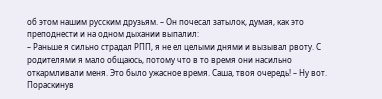об этом нашим русским друзьям. – Он почесал затылок, думая, как это преподнести и на одном дыхании выпалил:
– Раньше я сильно страдал РПП, я не ел целыми днями и вызывал рвоту. С родителями я мало общаюсь, потому что в то время они насильно откармливали меня. Это было ужасное время. Саша, твоя очередь! – Ну вот. Пораскинув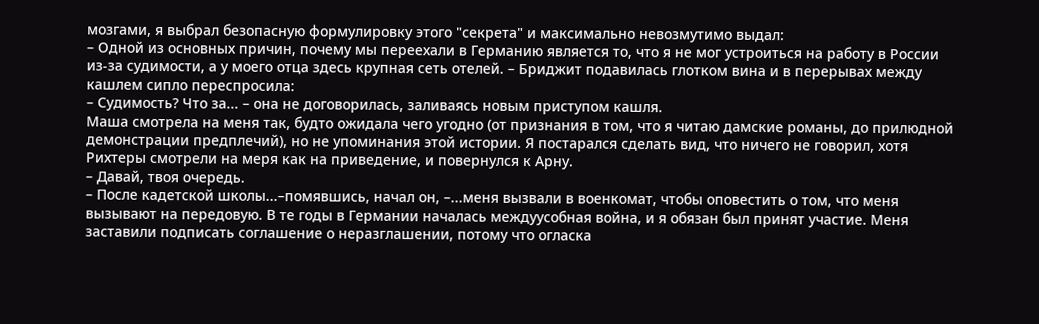мозгами, я выбрал безопасную формулировку этого "секрета" и максимально невозмутимо выдал:
– Одной из основных причин, почему мы переехали в Германию является то, что я не мог устроиться на работу в России из-за судимости, а у моего отца здесь крупная сеть отелей. – Бриджит подавилась глотком вина и в перерывах между кашлем сипло переспросила:
– Судимость? Что за... – она не договорилась, заливаясь новым приступом кашля.
Маша смотрела на меня так, будто ожидала чего угодно (от признания в том, что я читаю дамские романы, до прилюдной демонстрации предплечий), но не упоминания этой истории. Я постарался сделать вид, что ничего не говорил, хотя Рихтеры смотрели на меря как на приведение, и повернулся к Арну.
– Давай, твоя очередь.
– После кадетской школы...–помявшись, начал он, –...меня вызвали в военкомат, чтобы оповестить о том, что меня вызывают на передовую. В те годы в Германии началась междуусобная война, и я обязан был принят участие. Меня заставили подписать соглашение о неразглашении, потому что огласка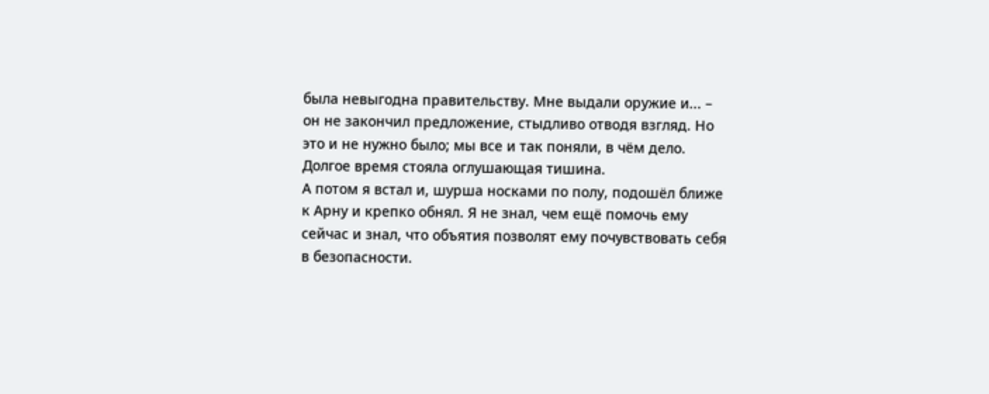была невыгодна правительству. Мне выдали оружие и... – он не закончил предложение, стыдливо отводя взгляд. Но это и не нужно было; мы все и так поняли, в чём дело.
Долгое время стояла оглушающая тишина.
А потом я встал и, шурша носками по полу, подошёл ближе к Арну и крепко обнял. Я не знал, чем ещё помочь ему сейчас и знал, что объятия позволят ему почувствовать себя в безопасности.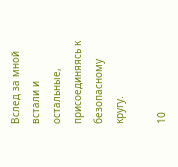Вслед за мной встали и остальные, присоединяясь к безопасному кругу.

10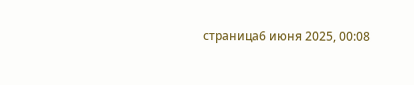страница6 июня 2025, 00:08